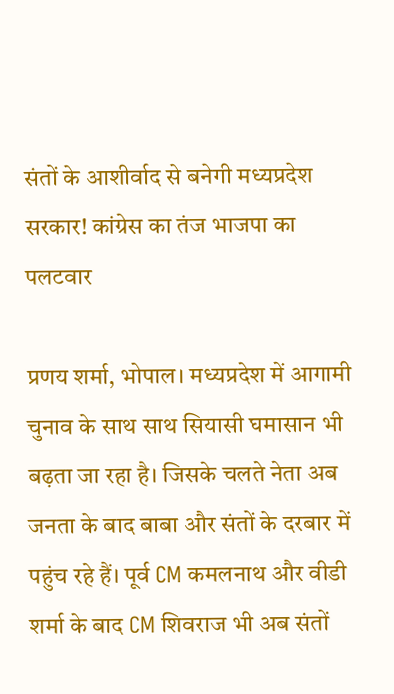संतों के आशीर्वाद से बनेगी मध्यप्रदेश सरकार! कांग्रेस का तंज भाजपा का पलटवार

प्रणय शर्मा, भोपाल। मध्यप्रदेश में आगामी चुनाव के साथ साथ सियासी घमासान भी बढ़ता जा रहा है। जिसके चलते नेता अब जनता के बाद बाबा और संतों के दरबार में पहुंच रहे हैं। पूर्व CM कमलनाथ और वीडी शर्मा के बाद CM शिवराज भी अब संतों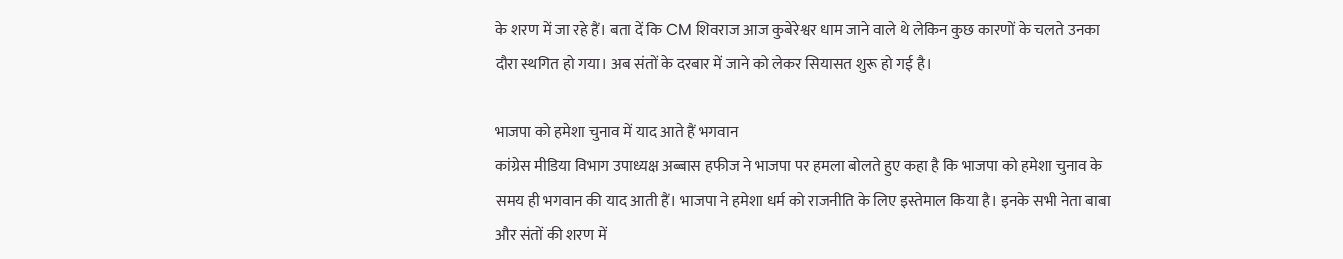के शरण में जा रहे हैं। बता दें कि CM शिवराज आज कुबेरेश्वर धाम जाने वाले थे लेकिन कुछ कारणों के चलते उनका दौरा स्थगित हो गया। अब संतों के दरबार में जाने को लेकर सियासत शुरू हो गई है।

भाजपा को हमेशा चुनाव में याद आते हैं भगवान
कांग्रेस मीडिया विभाग उपाध्यक्ष अब्बास हफीज ने भाजपा पर हमला बोलते हुए कहा है कि भाजपा को हमेशा चुनाव के समय ही भगवान की याद आती हैं। भाजपा ने हमेशा धर्म को राजनीति के लिए इस्तेमाल किया है। इनके सभी नेता बाबा और संतों की शरण में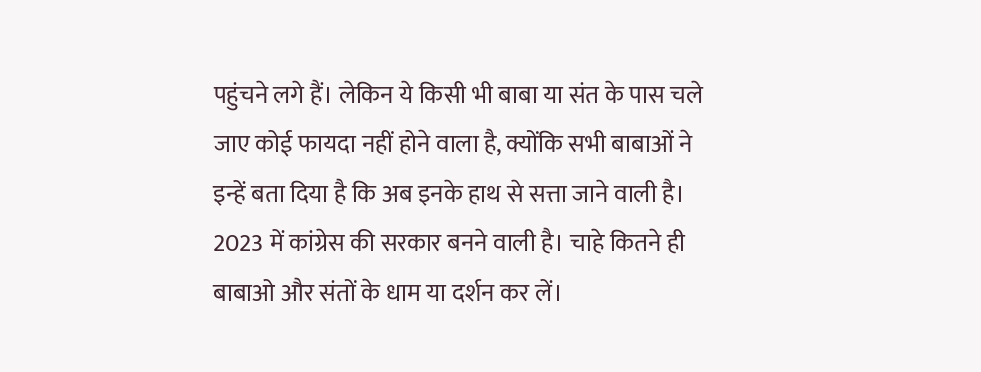पहुंचने लगे हैं। लेकिन ये किसी भी बाबा या संत के पास चले जाए कोई फायदा नहीं होने वाला है, क्योंकि सभी बाबाओं ने इन्हें बता दिया है कि अब इनके हाथ से सत्ता जाने वाली है। 2023 में कांग्रेस की सरकार बनने वाली है। चाहे कितने ही बाबाओ और संतों के धाम या दर्शन कर लें।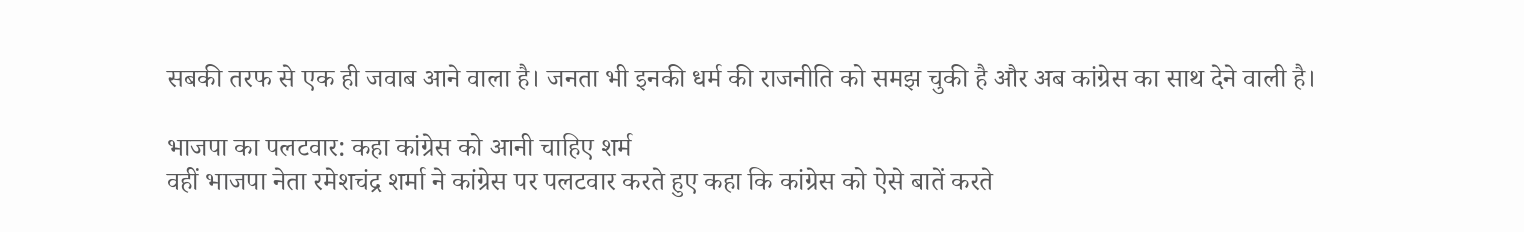सबकी तरफ से एक ही जवाब आने वाला है। जनता भी इनकी धर्म की राजनीति को समझ चुकी है और अब कांग्रेस का साथ देने वाली है।

भाजपा का पलटवार: कहा कांग्रेस को आनी चाहिए शर्म
वहीं भाजपा नेता रमेशचंद्र शर्मा ने कांग्रेस पर पलटवार करते हुए कहा कि कांग्रेस को ऐसे बातें करते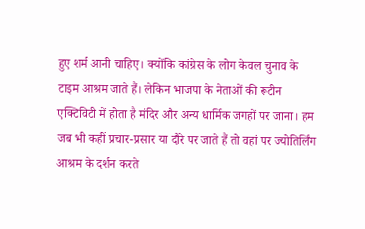हुए शर्म आनी चाहिए। क्योंकि कांग्रेस के लोग केवल चुनाव के टाइम आश्रम जाते हैं। लेकिन भाजपा के नेताओं की रूटीन एक्टिविटी में होता है मंदिर और अन्य धार्मिक जगहों पर जाना। हम जब भी कहीं प्रचार-प्रसार या दौरे पर जाते हैं तो वहां पर ज्योतिर्लिंग आश्रम के दर्शन करते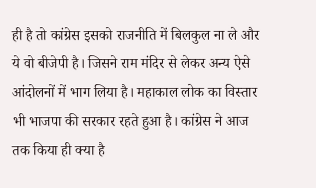ही है तो कांग्रेस इसको राजनीति में बिलकुल ना ले और ये वो बीजेपी है। जिसने राम मंदिर से लेकर अन्य ऐसे आंदोलनों में भाग लिया है। महाकाल लोक का विस्तार भी भाजपा की सरकार रहते हुआ है। कांग्रेस ने आज तक किया ही क्या है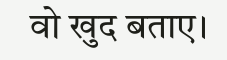वो खुद बताए।